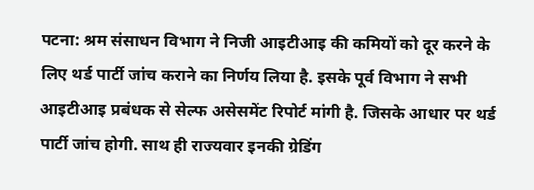पटना: श्रम संसाधन विभाग ने निजी आइटीआइ की कमियों को दूर करने के लिए थर्ड पार्टी जांच कराने का निर्णय लिया है. इसके पूर्व विभाग ने सभी आइटीआइ प्रबंधक से सेल्फ असेसमेंट रिपोर्ट मांगी है. जिसके आधार पर थर्ड पार्टी जांच होगी. साथ ही राज्यवार इनकी ग्रेडिंग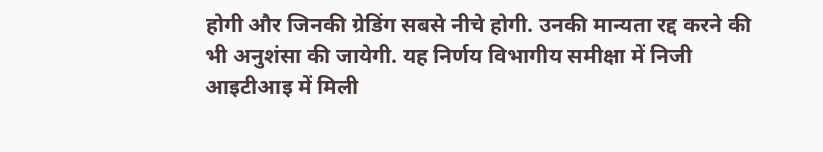होगी और जिनकी ग्रेडिंग सबसे नीचे होगी. उनकी मान्यता रद्द करने की भी अनुशंसा की जायेगी. यह निर्णय विभागीय समीक्षा में निजी आइटीआइ में मिली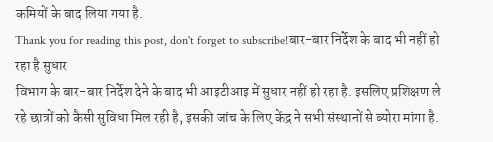कमियों के बाद लिया गया है.
Thank you for reading this post, don't forget to subscribe!बार-बार निर्देश के बाद भी नहीं हो रहा है सुधार
विभाग के बार-बार निर्देश देने के बाद भी आइटीआइ में सुधार नहीं हो रहा है. इसलिए प्रशिक्षण ले रहे छात्रों को कैसी सुविधा मिल रही है, इसकी जांच के लिए केंद्र ने सभी संस्थानों से ब्योरा मांगा है.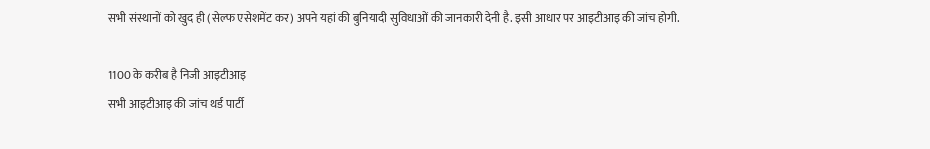सभी संस्थानों को खुद ही (सेल्फ एसेशमेंट कर) अपने यहां की बुनियादी सुविधाओं की जानकारी देनी है. इसी आधार पर आइटीआइ की जांच होगी.

1100 के करीब है निजी आइटीआइ
सभी आइटीआइ की जांच थर्ड पार्टी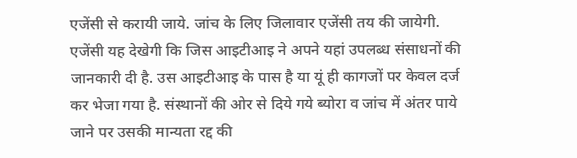एजेंसी से करायी जाये. जांच के लिए जिलावार एजेंसी तय की जायेगी. एजेंसी यह देखेगी कि जिस आइटीआइ ने अपने यहां उपलब्ध संसाधनों की जानकारी दी है. उस आइटीआइ के पास है या यूं ही कागजों पर केवल दर्ज कर भेजा गया है. संस्थानों की ओर से दिये गये ब्योरा व जांच में अंतर पाये जाने पर उसकी मान्यता रद्द की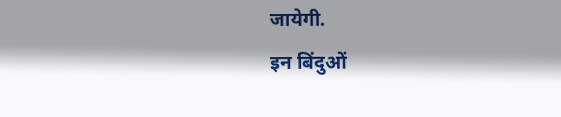जायेगी.
इन बिंदुओं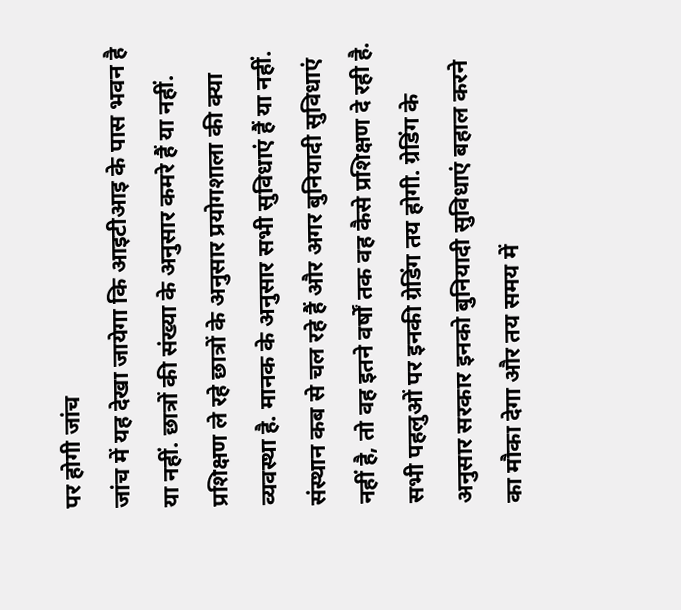पर होगी जांच
जांच में यह देखा जायेगा कि आइटीआइ के पास भवन है या नहीं. छात्रों की संख्या के अनुसार कमरे हैं या नहीं. प्रशिक्षण ले रहे छात्रों के अनुसार प्रयोगशाला की क्या व्यवस्था है. मानक के अनुसार सभी सुविधाएं हैं या नहीं. संस्थान कब से चल रहे हैं और अगर बुनियादी सुविधाएं नहीं है, तो वह इतने वर्षों तक वह कैसे प्रशिक्षण दे रही है. सभी पहलुओं पर इनकी ग्रेडिंग तय होगी. ग्रेडिंग के अनुसार सरकार इनको बुनियादी सुविधाएं बहाल करने का मौका देगा और तय समय में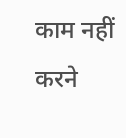काम नहीं करने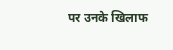पर उनके खिलाफ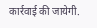कार्रवाई की जायेगी.